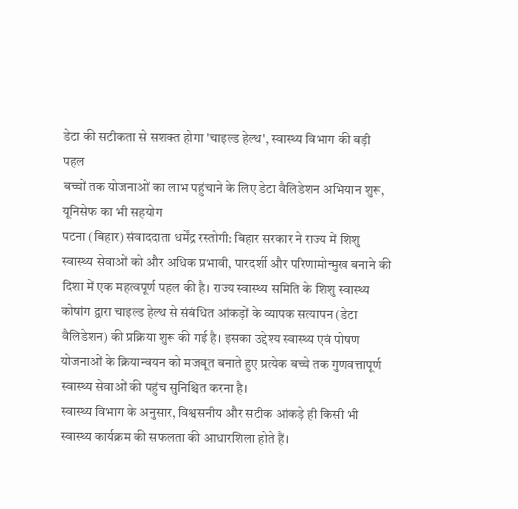डेटा की सटीकता से सशक्त होगा 'चाइल्ड हेल्थ', स्वास्थ्य विभाग की बड़ी पहल
बच्चों तक योजनाओं का लाभ पहुंचाने के लिए डेटा वैलिडेशन अभियान शुरू, यूनिसेफ का भी सहयोग
पटना (बिहार) संवाददाता धर्मेंद्र रस्तोगी: बिहार सरकार ने राज्य में शिशु स्वास्थ्य सेवाओं को और अधिक प्रभावी, पारदर्शी और परिणामोन्मुख बनाने की दिशा में एक महत्वपूर्ण पहल की है। राज्य स्वास्थ्य समिति के शिशु स्वास्थ्य कोषांग द्वारा चाइल्ड हेल्थ से संबंधित आंकड़ों के व्यापक सत्यापन (डेटा वैलिडेशन) की प्रक्रिया शुरू की गई है। इसका उद्देश्य स्वास्थ्य एवं पोषण योजनाओं के क्रियान्वयन को मजबूत बनाते हुए प्रत्येक बच्चे तक गुणवत्तापूर्ण स्वास्थ्य सेवाओं की पहुंच सुनिश्चित करना है।
स्वास्थ्य विभाग के अनुसार, विश्वसनीय और सटीक आंकड़े ही किसी भी स्वास्थ्य कार्यक्रम की सफलता की आधारशिला होते हैं।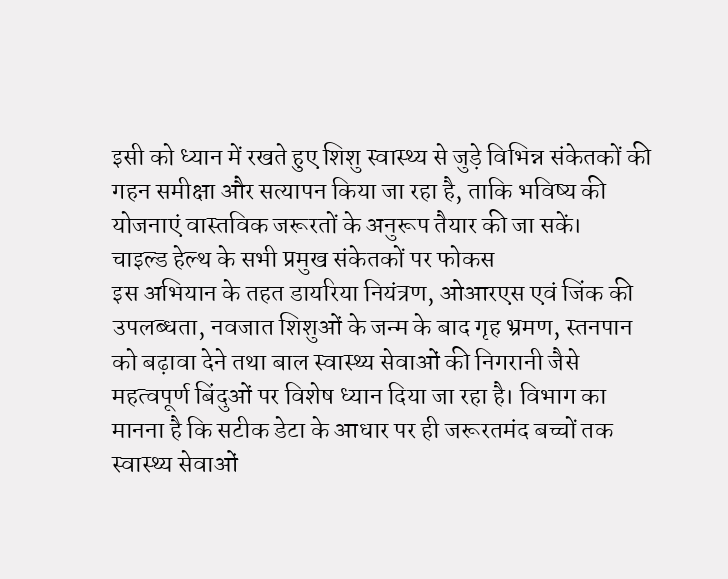इसी को ध्यान में रखते हुए शिशु स्वास्थ्य से जुड़े विभिन्न संकेतकों की गहन समीक्षा और सत्यापन किया जा रहा है, ताकि भविष्य की योजनाएं वास्तविक जरूरतों के अनुरूप तैयार की जा सकें।
चाइल्ड हेल्थ के सभी प्रमुख संकेतकों पर फोकस
इस अभियान के तहत डायरिया नियंत्रण, ओआरएस एवं जिंक की उपलब्धता, नवजात शिशुओं के जन्म के बाद गृह भ्रमण, स्तनपान को बढ़ावा देने तथा बाल स्वास्थ्य सेवाओं की निगरानी जैसे महत्वपूर्ण बिंदुओं पर विशेष ध्यान दिया जा रहा है। विभाग का मानना है कि सटीक डेटा के आधार पर ही जरूरतमंद बच्चों तक स्वास्थ्य सेवाओं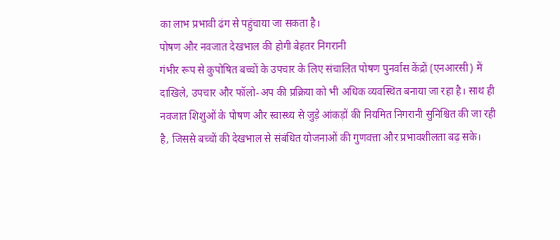का लाभ प्रभावी ढंग से पहुंचाया जा सकता है।
पोषण और नवजात देखभाल की होगी बेहतर निगरानी
गंभीर रूप से कुपोषित बच्चों के उपचार के लिए संचालित पोषण पुनर्वास केंद्रों (एनआरसी) में दाखिले, उपचार और फॉलो-अप की प्रक्रिया को भी अधिक व्यवस्थित बनाया जा रहा है। साथ ही नवजात शिशुओं के पोषण और स्वास्थ्य से जुड़े आंकड़ों की नियमित निगरानी सुनिश्चित की जा रही है, जिससे बच्चों की देखभाल से संबंधित योजनाओं की गुणवत्ता और प्रभावशीलता बढ़ सके।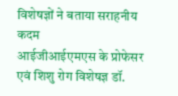विशेषज्ञों ने बताया सराहनीय कदम
आईजीआईएमएस के प्रोफेसर एवं शिशु रोग विशेषज्ञ डॉ.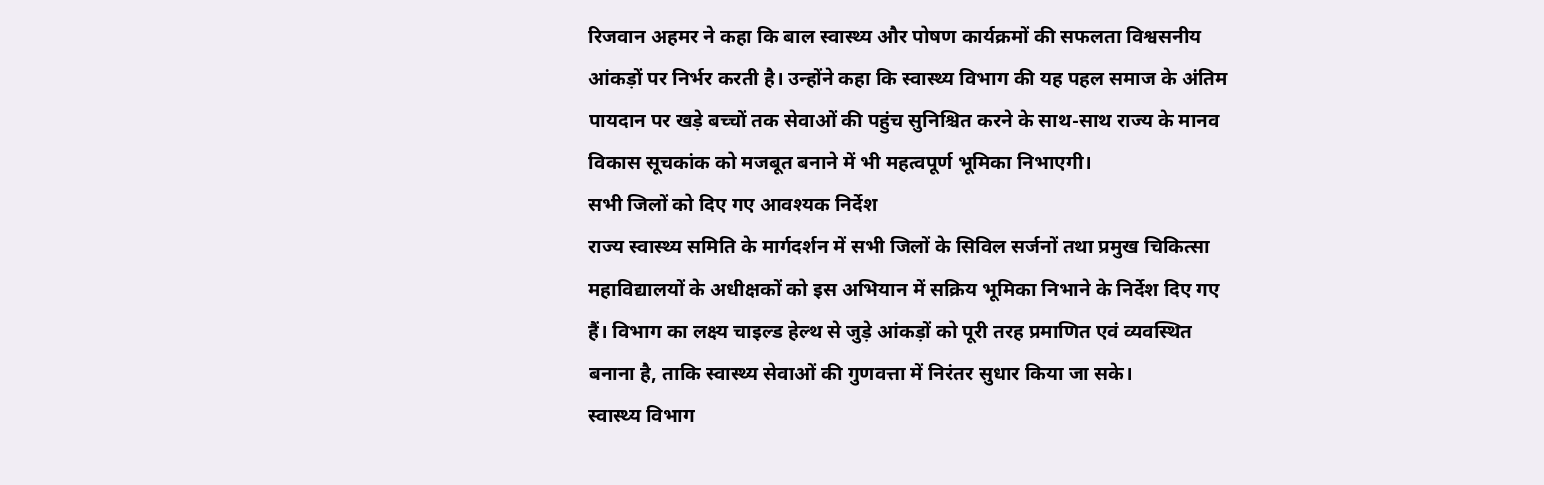रिजवान अहमर ने कहा कि बाल स्वास्थ्य और पोषण कार्यक्रमों की सफलता विश्वसनीय आंकड़ों पर निर्भर करती है। उन्होंने कहा कि स्वास्थ्य विभाग की यह पहल समाज के अंतिम पायदान पर खड़े बच्चों तक सेवाओं की पहुंच सुनिश्चित करने के साथ-साथ राज्य के मानव विकास सूचकांक को मजबूत बनाने में भी महत्वपूर्ण भूमिका निभाएगी।
सभी जिलों को दिए गए आवश्यक निर्देश
राज्य स्वास्थ्य समिति के मार्गदर्शन में सभी जिलों के सिविल सर्जनों तथा प्रमुख चिकित्सा महाविद्यालयों के अधीक्षकों को इस अभियान में सक्रिय भूमिका निभाने के निर्देश दिए गए हैं। विभाग का लक्ष्य चाइल्ड हेल्थ से जुड़े आंकड़ों को पूरी तरह प्रमाणित एवं व्यवस्थित बनाना है, ताकि स्वास्थ्य सेवाओं की गुणवत्ता में निरंतर सुधार किया जा सके।
स्वास्थ्य विभाग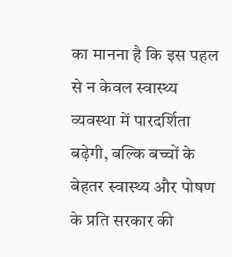का मानना है कि इस पहल से न केवल स्वास्थ्य व्यवस्था में पारदर्शिता बढ़ेगी, बल्कि बच्चों के बेहतर स्वास्थ्य और पोषण के प्रति सरकार की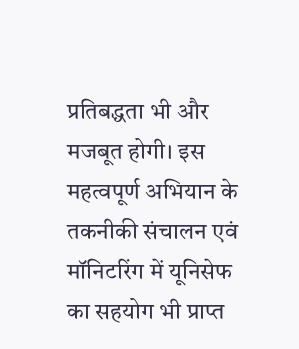प्रतिबद्धता भी और मजबूत होगी। इस महत्वपूर्ण अभियान के तकनीकी संचालन एवं मॉनिटरिंग में यूनिसेफ का सहयोग भी प्राप्त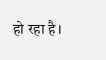हो रहा है।